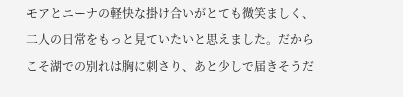モアとニーナの軽快な掛け合いがとても微笑ましく、二人の日常をもっと見ていたいと思えました。だからこそ湖での別れは胸に刺さり、あと少しで届きそうだ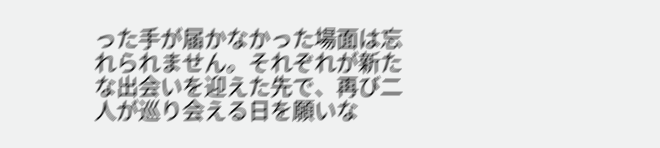った手が届かなかった場面は忘れられません。それぞれが新たな出会いを迎えた先で、再び二人が巡り会える日を願いな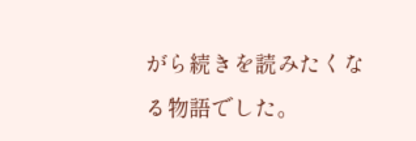がら続きを読みたくなる物語でした。